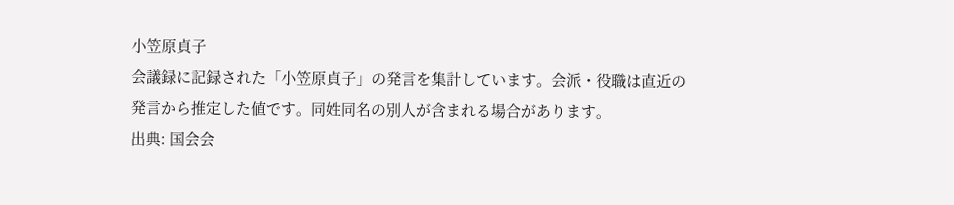小笠原貞子
会議録に記録された「小笠原貞子」の発言を集計しています。会派・役職は直近の発言から推定した値です。同姓同名の別人が含まれる場合があります。
出典: 国会会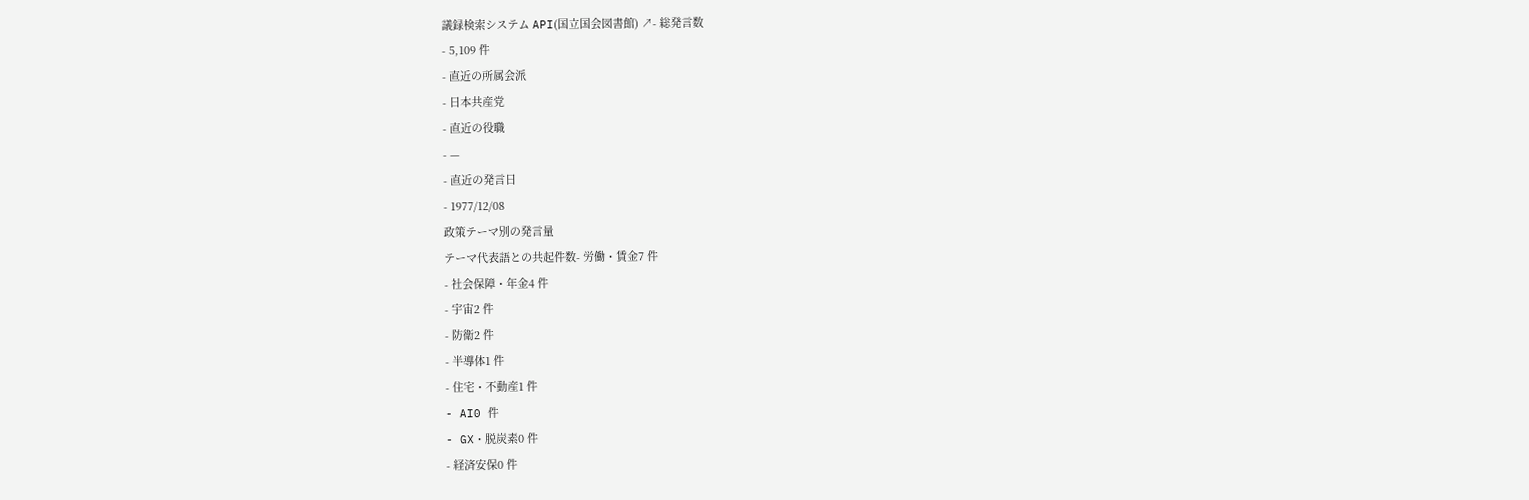議録検索システム API(国立国会図書館) ↗- 総発言数
- 5,109 件
- 直近の所属会派
- 日本共産党
- 直近の役職
- —
- 直近の発言日
- 1977/12/08
政策テーマ別の発言量
テーマ代表語との共起件数- 労働・賃金7 件
- 社会保障・年金4 件
- 宇宙2 件
- 防衛2 件
- 半導体1 件
- 住宅・不動産1 件
- AI0 件
- GX・脱炭素0 件
- 経済安保0 件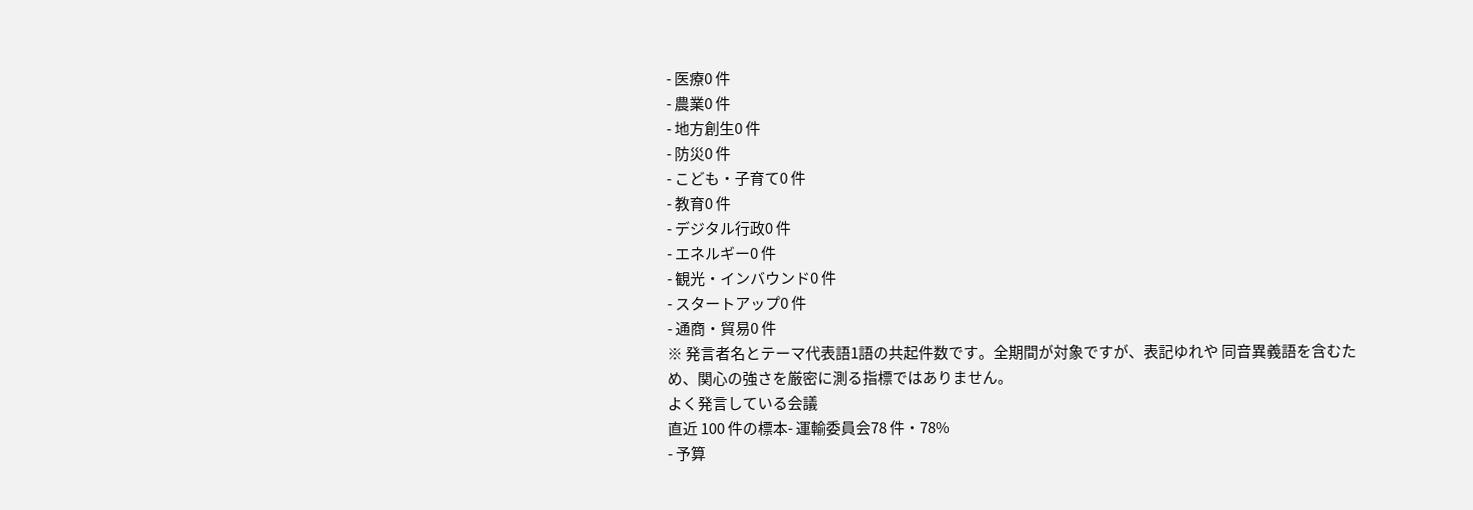- 医療0 件
- 農業0 件
- 地方創生0 件
- 防災0 件
- こども・子育て0 件
- 教育0 件
- デジタル行政0 件
- エネルギー0 件
- 観光・インバウンド0 件
- スタートアップ0 件
- 通商・貿易0 件
※ 発言者名とテーマ代表語1語の共起件数です。全期間が対象ですが、表記ゆれや 同音異義語を含むため、関心の強さを厳密に測る指標ではありません。
よく発言している会議
直近 100 件の標本- 運輸委員会78 件・78%
- 予算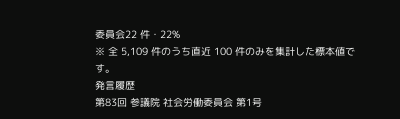委員会22 件・22%
※ 全 5,109 件のうち直近 100 件のみを集計した標本値です。
発言履歴
第83回 参議院 社会労働委員会 第1号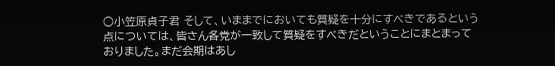○小笠原貞子君 そして、いままでにおいても質疑を十分にすべきであるという点については、皆さん各党が一致して質疑をすべきだということにまとまっておりました。まだ会期はあし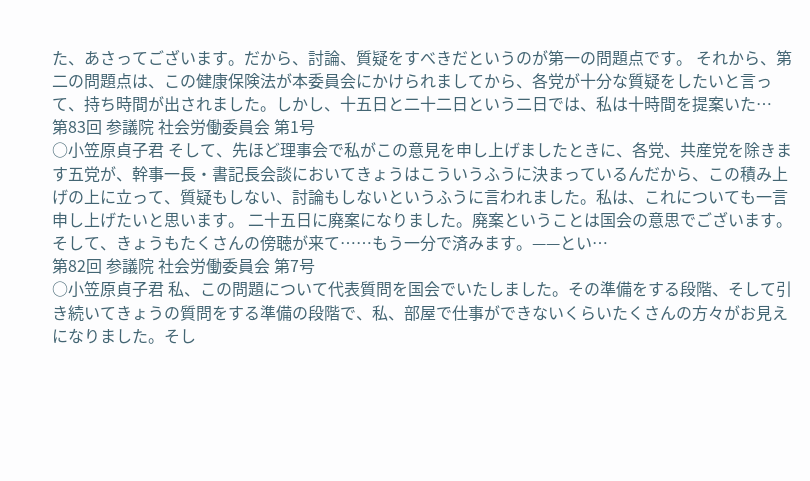た、あさってございます。だから、討論、質疑をすべきだというのが第一の問題点です。 それから、第二の問題点は、この健康保険法が本委員会にかけられましてから、各党が十分な質疑をしたいと言って、持ち時間が出されました。しかし、十五日と二十二日という二日では、私は十時間を提案いた…
第83回 参議院 社会労働委員会 第1号
○小笠原貞子君 そして、先ほど理事会で私がこの意見を申し上げましたときに、各党、共産党を除きます五党が、幹事一長・書記長会談においてきょうはこういうふうに決まっているんだから、この積み上げの上に立って、質疑もしない、討論もしないというふうに言われました。私は、これについても一言申し上げたいと思います。 二十五日に廃案になりました。廃案ということは国会の意思でございます。そして、きょうもたくさんの傍聴が来て……もう一分で済みます。——とい…
第82回 参議院 社会労働委員会 第7号
○小笠原貞子君 私、この問題について代表質問を国会でいたしました。その準備をする段階、そして引き続いてきょうの質問をする準備の段階で、私、部屋で仕事ができないくらいたくさんの方々がお見えになりました。そし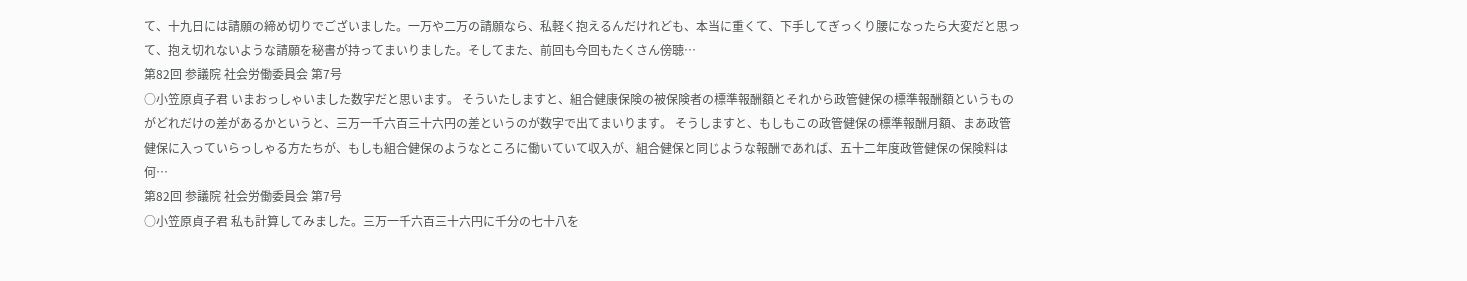て、十九日には請願の締め切りでございました。一万や二万の請願なら、私軽く抱えるんだけれども、本当に重くて、下手してぎっくり腰になったら大変だと思って、抱え切れないような請願を秘書が持ってまいりました。そしてまた、前回も今回もたくさん傍聴…
第82回 参議院 社会労働委員会 第7号
○小笠原貞子君 いまおっしゃいました数字だと思います。 そういたしますと、組合健康保険の被保険者の標準報酬額とそれから政管健保の標準報酬額というものがどれだけの差があるかというと、三万一千六百三十六円の差というのが数字で出てまいります。 そうしますと、もしもこの政管健保の標準報酬月額、まあ政管健保に入っていらっしゃる方たちが、もしも組合健保のようなところに働いていて収入が、組合健保と同じような報酬であれば、五十二年度政管健保の保険料は何…
第82回 参議院 社会労働委員会 第7号
○小笠原貞子君 私も計算してみました。三万一千六百三十六円に千分の七十八を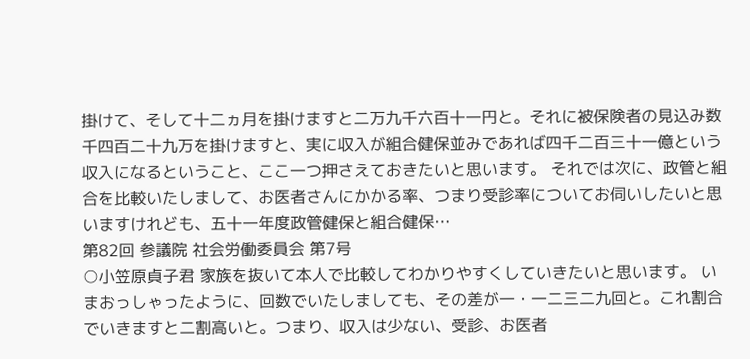掛けて、そして十二ヵ月を掛けますと二万九千六百十一円と。それに被保険者の見込み数千四百二十九万を掛けますと、実に収入が組合健保並みであれば四千二百三十一億という収入になるということ、ここ一つ押さえておきたいと思います。 それでは次に、政管と組合を比較いたしまして、お医者さんにかかる率、つまり受診率についてお伺いしたいと思いますけれども、五十一年度政管健保と組合健保…
第82回 参議院 社会労働委員会 第7号
○小笠原貞子君 家族を抜いて本人で比較してわかりやすくしていきたいと思います。 いまおっしゃったように、回数でいたしましても、その差が一・一二三二九回と。これ割合でいきますと二割高いと。つまり、収入は少ない、受診、お医者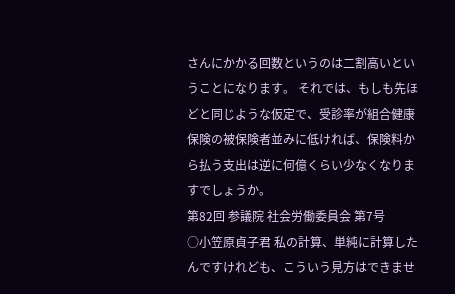さんにかかる回数というのは二割高いということになります。 それでは、もしも先ほどと同じような仮定で、受診率が組合健康保険の被保険者並みに低ければ、保険料から払う支出は逆に何億くらい少なくなりますでしょうか。
第82回 参議院 社会労働委員会 第7号
○小笠原貞子君 私の計算、単純に計算したんですけれども、こういう見方はできませ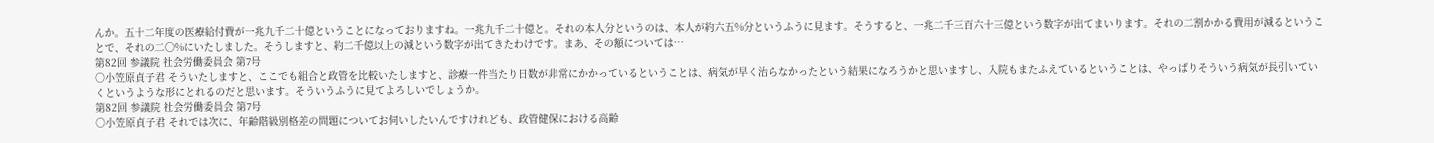んか。五十二年度の医療給付費が一兆九千二十億ということになっておりますね。一兆九千二十億と。それの本人分というのは、本人が約六五%分というふうに見ます。そうすると、一兆二千三百六十三億という数字が出てまいります。それの二割かかる費用が減るということで、それの二〇%にいたしました。そうしますと、約二千億以上の減という数字が出てきたわけです。まあ、その額については…
第82回 参議院 社会労働委員会 第7号
○小笠原貞子君 そういたしますと、ここでも組合と政管を比較いたしますと、診療一件当たり日数が非常にかかっているということは、病気が早く治らなかったという結果になろうかと思いますし、入院もまたふえているということは、やっぱりそういう病気が長引いていくというような形にとれるのだと思います。そういうふうに見てよろしいでしょうか。
第82回 参議院 社会労働委員会 第7号
○小笠原貞子君 それでは次に、年齢階級別格差の問題についてお伺いしたいんですけれども、政管健保における高齢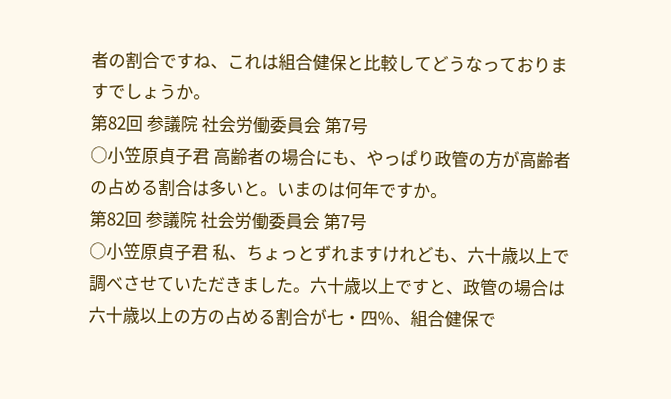者の割合ですね、これは組合健保と比較してどうなっておりますでしょうか。
第82回 参議院 社会労働委員会 第7号
○小笠原貞子君 高齢者の場合にも、やっぱり政管の方が高齢者の占める割合は多いと。いまのは何年ですか。
第82回 参議院 社会労働委員会 第7号
○小笠原貞子君 私、ちょっとずれますけれども、六十歳以上で調べさせていただきました。六十歳以上ですと、政管の場合は六十歳以上の方の占める割合が七・四%、組合健保で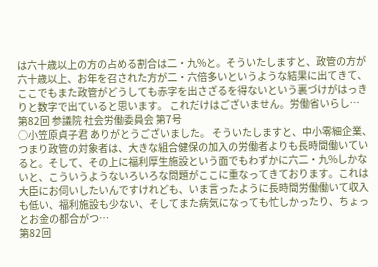は六十歳以上の方の占める割合は二・九%と。そういたしますと、政管の方が六十歳以上、お年を召された方が二・六倍多いというような結果に出てきて、ここでもまた政管がどうしても赤字を出さざるを得ないという裏づけがはっきりと数字で出ていると思います。 これだけはございません。労働省いらし…
第82回 参議院 社会労働委員会 第7号
○小笠原貞子君 ありがとうございました。 そういたしますと、中小零細企業、つまり政管の対象者は、大きな組合健保の加入の労働者よりも長時間働いていると。そして、その上に福利厚生施設という面でもわずかに六二・九%しかないと、こういうようないろいろな問題がここに重なってきております。これは大臣にお伺いしたいんですけれども、いま言ったように長時間労働働いて収入も低い、福利施設も少ない、そしてまた病気になっても忙しかったり、ちょっとお金の都合がつ…
第82回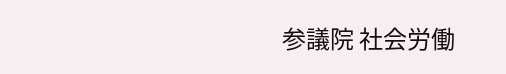参議院 社会労働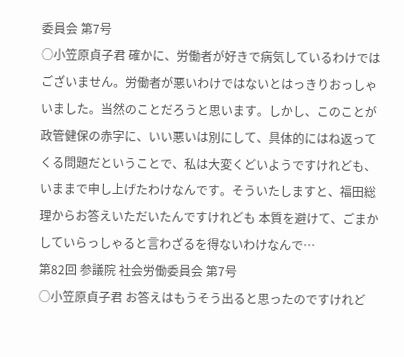委員会 第7号
○小笠原貞子君 確かに、労働者が好きで病気しているわけではございません。労働者が悪いわけではないとはっきりおっしゃいました。当然のことだろうと思います。しかし、このことが政管健保の赤字に、いい悪いは別にして、具体的にはね返ってくる問題だということで、私は大変くどいようですけれども、いままで申し上げたわけなんです。そういたしますと、福田総理からお答えいただいたんですけれども 本質を避けて、ごまかしていらっしゃると言わざるを得ないわけなんで…
第82回 参議院 社会労働委員会 第7号
○小笠原貞子君 お答えはもうそう出ると思ったのですけれど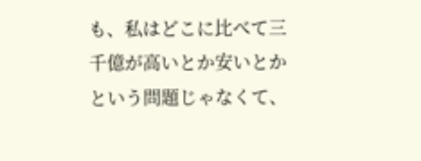も、私はどこに比べて三千億が高いとか安いとかという問題じゃなくて、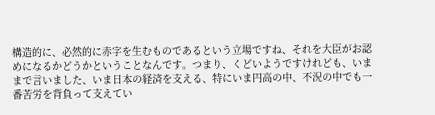構造的に、必然的に赤字を生むものであるという立場ですね、それを大臣がお認めになるかどうかということなんです。つまり、くどいようですけれども、いままで言いました、いま日本の経済を支える、特にいま円高の中、不況の中でも一番苦労を背負って支えてい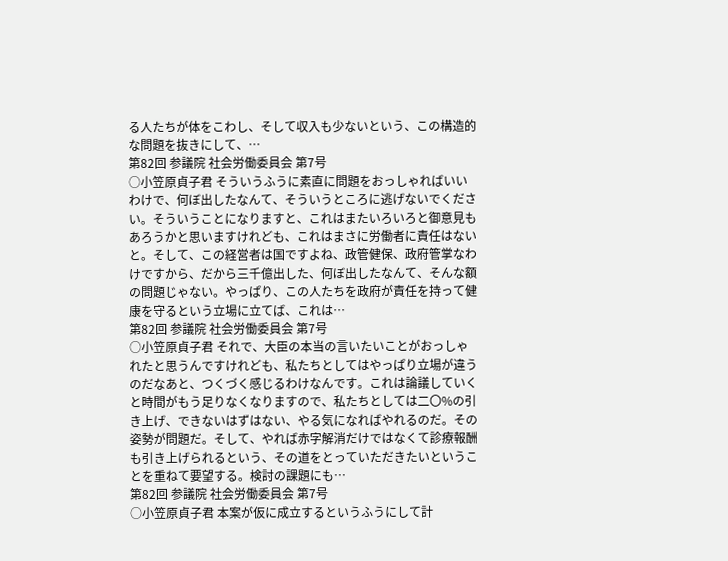る人たちが体をこわし、そして収入も少ないという、この構造的な問題を抜きにして、…
第82回 参議院 社会労働委員会 第7号
○小笠原貞子君 そういうふうに素直に問題をおっしゃればいいわけで、何ぼ出したなんて、そういうところに逃げないでください。そういうことになりますと、これはまたいろいろと御意見もあろうかと思いますけれども、これはまさに労働者に責任はないと。そして、この経営者は国ですよね、政管健保、政府管掌なわけですから、だから三千億出した、何ぼ出したなんて、そんな額の問題じゃない。やっぱり、この人たちを政府が責任を持って健康を守るという立場に立てば、これは…
第82回 参議院 社会労働委員会 第7号
○小笠原貞子君 それで、大臣の本当の言いたいことがおっしゃれたと思うんですけれども、私たちとしてはやっぱり立場が違うのだなあと、つくづく感じるわけなんです。これは論議していくと時間がもう足りなくなりますので、私たちとしては二〇%の引き上げ、できないはずはない、やる気になればやれるのだ。その姿勢が問題だ。そして、やれば赤字解消だけではなくて診療報酬も引き上げられるという、その道をとっていただきたいということを重ねて要望する。検討の課題にも…
第82回 参議院 社会労働委員会 第7号
○小笠原貞子君 本案が仮に成立するというふうにして計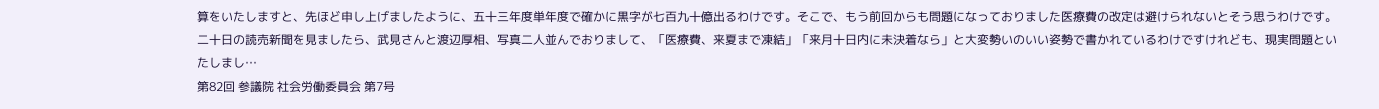算をいたしますと、先ほど申し上げましたように、五十三年度単年度で確かに黒字が七百九十億出るわけです。そこで、もう前回からも問題になっておりました医療費の改定は避けられないとそう思うわけです。二十日の読売新聞を見ましたら、武見さんと渡辺厚相、写真二人並んでおりまして、「医療費、来夏まで凍結」「来月十日内に未決着なら」と大変勢いのいい姿勢で書かれているわけですけれども、現実問題といたしまし…
第82回 参議院 社会労働委員会 第7号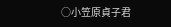○小笠原貞子君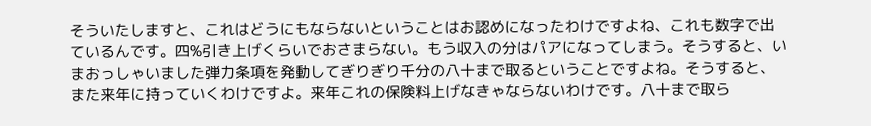そういたしますと、これはどうにもならないということはお認めになったわけですよね、これも数字で出ているんです。四%引き上げくらいでおさまらない。もう収入の分はパアになってしまう。そうすると、いまおっしゃいました弾力条項を発動してぎりぎり千分の八十まで取るということですよね。そうすると、また来年に持っていくわけですよ。来年これの保険料上げなきゃならないわけです。八十まで取ら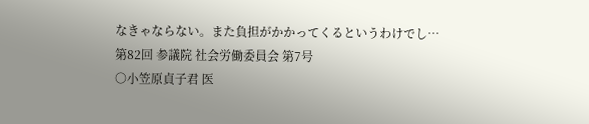なきゃならない。また負担がかかってくるというわけでし…
第82回 参議院 社会労働委員会 第7号
○小笠原貞子君 医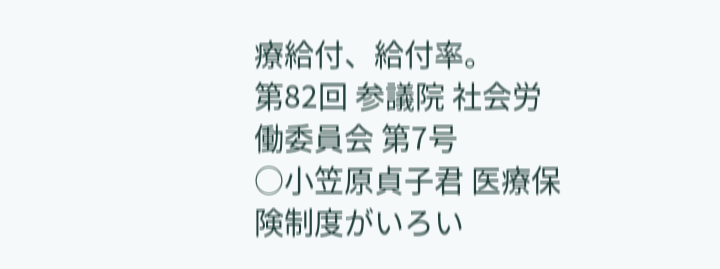療給付、給付率。
第82回 参議院 社会労働委員会 第7号
○小笠原貞子君 医療保険制度がいろい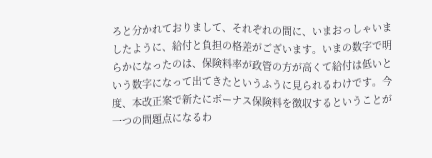ろと分かれておりまして、それぞれの間に、いまおっしゃいましたように、給付と負担の格差がございます。いまの数字で明らかになったのは、保険料率が政管の方が高くて給付は低いという数字になって出てきたというふうに見られるわけです。今度、本改正案で新たにボーナス保険料を徴収するということが一つの問題点になるわ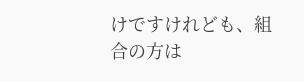けですけれども、組合の方は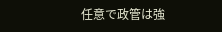任意で政管は強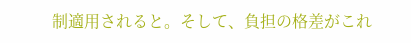制適用されると。そして、負担の格差がこれ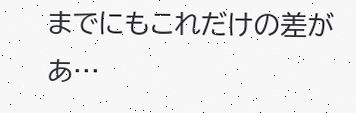までにもこれだけの差があ…